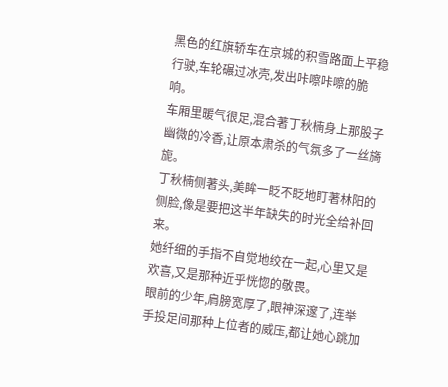黑色的红旗轿车在京城的积雪路面上平稳行驶,车轮碾过冰壳,发出咔嚓咔嚓的脆响。
车厢里暖气很足,混合著丁秋楠身上那股子幽微的冷香,让原本肃杀的气氛多了一丝旖旎。
丁秋楠侧著头,美眸一眨不眨地盯著林阳的侧脸,像是要把这半年缺失的时光全给补回来。
她纤细的手指不自觉地绞在一起,心里又是欢喜,又是那种近乎恍惚的敬畏。
眼前的少年,肩膀宽厚了,眼神深邃了,连举手投足间那种上位者的威压,都让她心跳加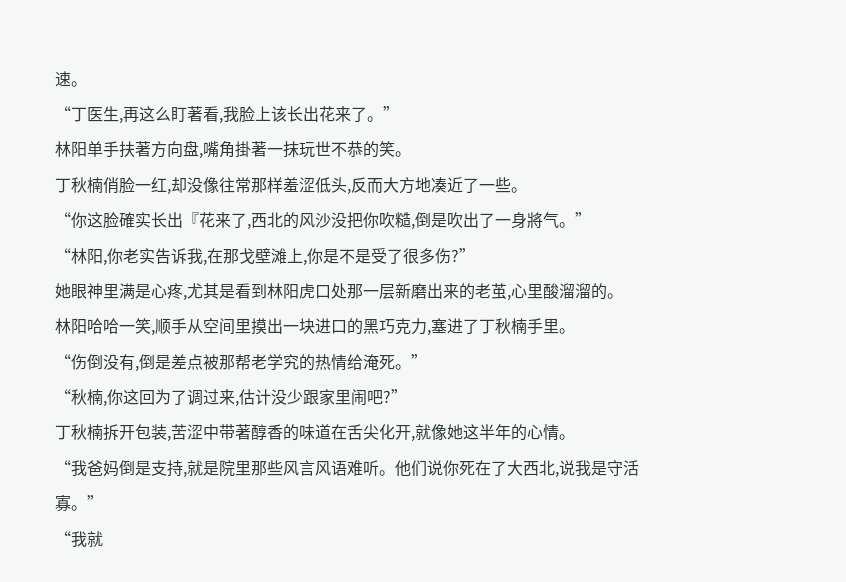速。
“丁医生,再这么盯著看,我脸上该长出花来了。”
林阳单手扶著方向盘,嘴角掛著一抹玩世不恭的笑。
丁秋楠俏脸一红,却没像往常那样羞涩低头,反而大方地凑近了一些。
“你这脸確实长出『花来了,西北的风沙没把你吹糙,倒是吹出了一身將气。”
“林阳,你老实告诉我,在那戈壁滩上,你是不是受了很多伤?”
她眼神里满是心疼,尤其是看到林阳虎口处那一层新磨出来的老茧,心里酸溜溜的。
林阳哈哈一笑,顺手从空间里摸出一块进口的黑巧克力,塞进了丁秋楠手里。
“伤倒没有,倒是差点被那帮老学究的热情给淹死。”
“秋楠,你这回为了调过来,估计没少跟家里闹吧?”
丁秋楠拆开包装,苦涩中带著醇香的味道在舌尖化开,就像她这半年的心情。
“我爸妈倒是支持,就是院里那些风言风语难听。他们说你死在了大西北,说我是守活寡。”
“我就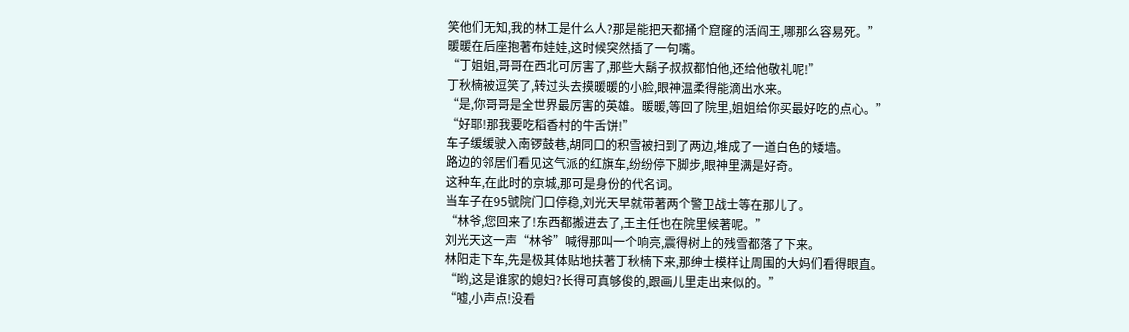笑他们无知,我的林工是什么人?那是能把天都捅个窟窿的活阎王,哪那么容易死。”
暖暖在后座抱著布娃娃,这时候突然插了一句嘴。
“丁姐姐,哥哥在西北可厉害了,那些大鬍子叔叔都怕他,还给他敬礼呢!”
丁秋楠被逗笑了,转过头去摸暖暖的小脸,眼神温柔得能滴出水来。
“是,你哥哥是全世界最厉害的英雄。暖暖,等回了院里,姐姐给你买最好吃的点心。”
“好耶!那我要吃稻香村的牛舌饼!”
车子缓缓驶入南锣鼓巷,胡同口的积雪被扫到了两边,堆成了一道白色的矮墙。
路边的邻居们看见这气派的红旗车,纷纷停下脚步,眼神里满是好奇。
这种车,在此时的京城,那可是身份的代名词。
当车子在95號院门口停稳,刘光天早就带著两个警卫战士等在那儿了。
“林爷,您回来了!东西都搬进去了,王主任也在院里候著呢。”
刘光天这一声“林爷”喊得那叫一个响亮,震得树上的残雪都落了下来。
林阳走下车,先是极其体贴地扶著丁秋楠下来,那绅士模样让周围的大妈们看得眼直。
“哟,这是谁家的媳妇?长得可真够俊的,跟画儿里走出来似的。”
“嘘,小声点!没看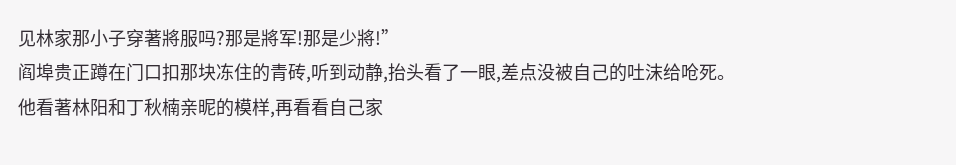见林家那小子穿著將服吗?那是將军!那是少將!”
阎埠贵正蹲在门口扣那块冻住的青砖,听到动静,抬头看了一眼,差点没被自己的吐沫给呛死。
他看著林阳和丁秋楠亲昵的模样,再看看自己家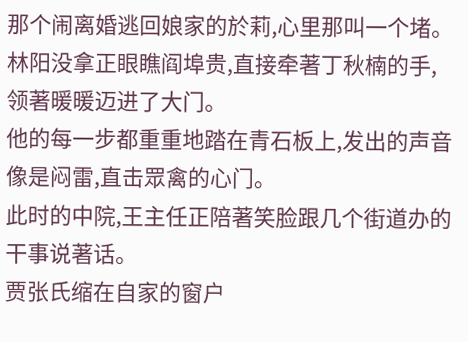那个闹离婚逃回娘家的於莉,心里那叫一个堵。
林阳没拿正眼瞧阎埠贵,直接牵著丁秋楠的手,领著暖暖迈进了大门。
他的每一步都重重地踏在青石板上,发出的声音像是闷雷,直击眾禽的心门。
此时的中院,王主任正陪著笑脸跟几个街道办的干事说著话。
贾张氏缩在自家的窗户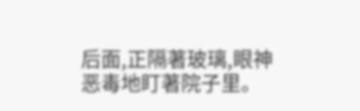后面,正隔著玻璃,眼神恶毒地盯著院子里。